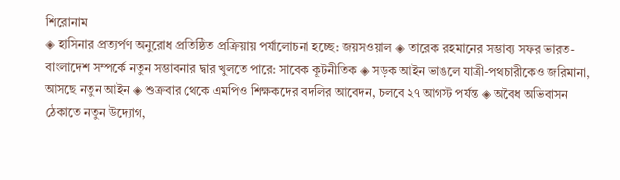শিরোনাম
◈ হাসিনার প্রত্যর্পণ অনুরোধ প্রতিষ্ঠিত প্রক্রিয়ায় পর্যালোচনা হচ্ছে: জয়সওয়াল ◈ তারেক রহমানের সম্ভাব্য সফর ভারত-বাংলাদেশ সম্পর্কে নতুন সম্ভাবনার দ্বার খুলতে পারে: সাবেক কূটনীতিক ◈ সড়ক আইন ভাঙলে যাত্রী-পথচারীকেও জরিমানা, আসছে নতুন আইন ◈ শুক্রবার থেকে এমপিও শিক্ষকদের বদলির আবেদন, চলবে ২৭ আগস্ট পর্যন্ত ◈ অবৈধ অভিবাসন ঠেকাতে নতুন উদ্যোগ,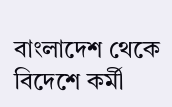বাংলাদেশ থেকে বিদেশে কর্মী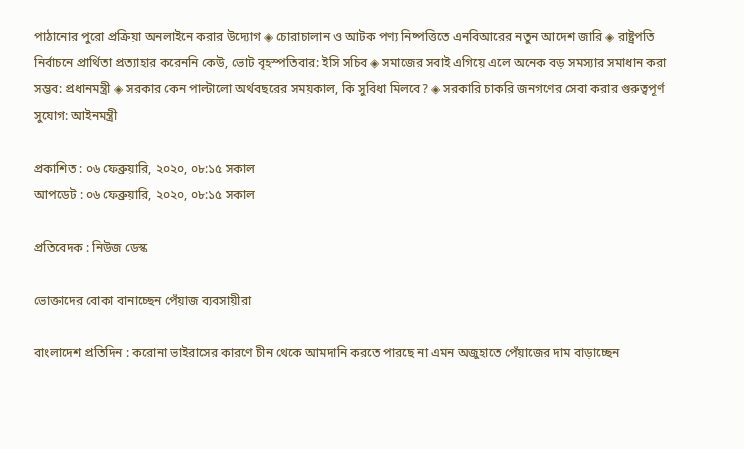পাঠানোর পুরো প্রক্রিয়া অনলাইনে করার উদ্যোগ ◈ চোরাচালান ও আটক পণ্য নিষ্পত্তিতে এনবিআরের নতুন আদেশ জারি ◈ রাষ্ট্রপতি নির্বাচনে প্রার্থিতা প্রত্যাহার করেননি কেউ, ভোট বৃহস্পতিবার: ইসি সচিব ◈ সমাজের সবাই এগিয়ে এলে অনেক বড় সমস্যার সমাধান করা সম্ভব: প্রধানমন্ত্রী ◈ সরকার কেন পাল্টালো অর্থবছরের সময়কাল, কি সুবিধা মিলবে? ◈ সরকারি চাকরি জনগণের সেবা করার গুরুত্বপূর্ণ সুযোগ: আইনমন্ত্রী

প্রকাশিত : ০৬ ফেব্রুয়ারি, ২০২০, ০৮:১৫ সকাল
আপডেট : ০৬ ফেব্রুয়ারি, ২০২০, ০৮:১৫ সকাল

প্রতিবেদক : নিউজ ডেস্ক

ভোক্তাদের বোকা বানাচ্ছেন পেঁয়াজ ব্যবসায়ীরা

বাংলাদেশ প্রতিদিন : করোনা ভাইরাসের কারণে চীন থেকে আমদানি করতে পারছে না এমন অজুহাতে পেঁয়াজের দাম বাড়াচ্ছেন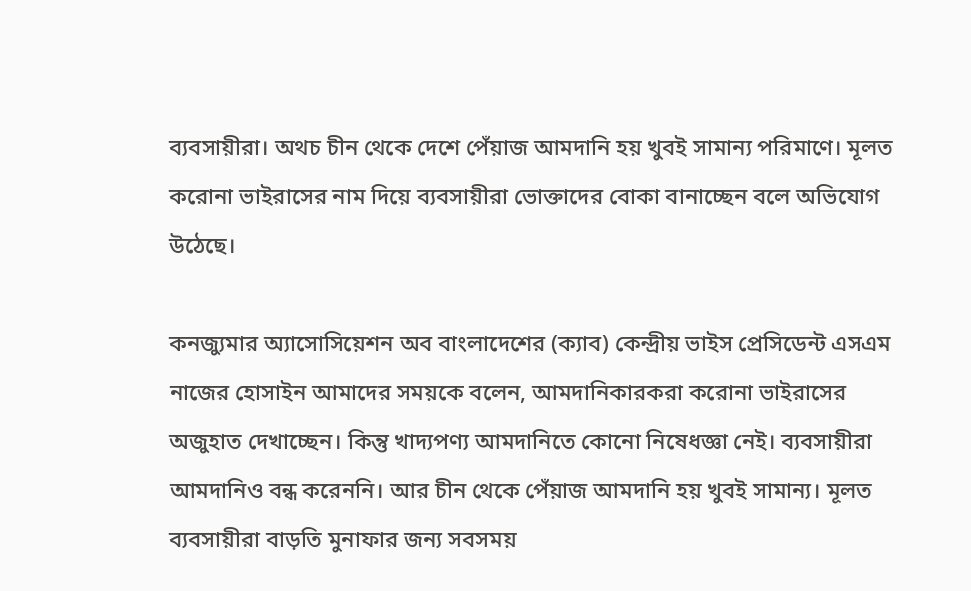ব্যবসায়ীরা। অথচ চীন থেকে দেশে পেঁয়াজ আমদানি হয় খুবই সামান্য পরিমাণে। মূলত করোনা ভাইরাসের নাম দিয়ে ব্যবসায়ীরা ভোক্তাদের বোকা বানাচ্ছেন বলে অভিযোগ উঠেছে।

কনজ্যুমার অ্যাসোসিয়েশন অব বাংলাদেশের (ক্যাব) কেন্দ্রীয় ভাইস প্রেসিডেন্ট এসএম নাজের হোসাইন আমাদের সময়কে বলেন, আমদানিকারকরা করোনা ভাইরাসের অজুহাত দেখাচ্ছেন। কিন্তু খাদ্যপণ্য আমদানিতে কোনো নিষেধজ্ঞা নেই। ব্যবসায়ীরা আমদানিও বন্ধ করেননি। আর চীন থেকে পেঁয়াজ আমদানি হয় খুবই সামান্য। মূলত ব্যবসায়ীরা বাড়তি মুনাফার জন্য সবসময়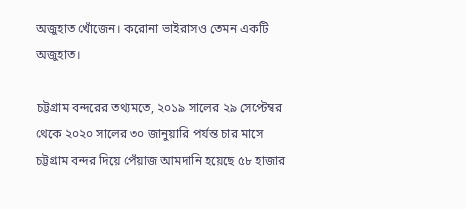অজুহাত খোঁজেন। করোনা ভাইরাসও তেমন একটি অজুহাত।

চট্টগ্রাম বন্দরের তথ্যমতে, ২০১৯ সালের ২৯ সেপ্টেম্বর থেকে ২০২০ সালের ৩০ জানুয়ারি পর্যন্ত চার মাসে চট্টগ্রাম বন্দর দিয়ে পেঁয়াজ আমদানি হয়েছে ৫৮ হাজার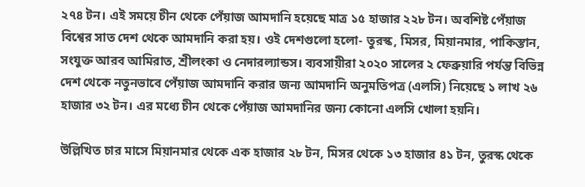২৭৪ টন। এই সময়ে চীন থেকে পেঁয়াজ আমদানি হয়েছে মাত্র ১৫ হাজার ২২৮ টন। অবশিষ্ট পেঁয়াজ বিশ্বের সাত দেশ থেকে আমদানি করা হয়। ওই দেশগুলো হলো- তুরস্ক, মিসর, মিয়ানমার, পাকিস্তান, সংযুক্ত আরব আমিরাত, শ্রীলংকা ও নেদারল্যান্ডস। ব্যবসায়ীরা ২০২০ সালের ২ ফেব্রুয়ারি পর্যন্ত বিভিন্ন দেশ থেকে নতুনভাবে পেঁয়াজ আমদানি করার জন্য আমদানি অনুমতিপত্র (এলসি) নিয়েছে ১ লাখ ২৬ হাজার ৩২ টন। এর মধ্যে চীন থেকে পেঁয়াজ আমদানির জন্য কোনো এলসি খোলা হয়নি।

উল্লিখিত চার মাসে মিয়ানমার থেকে এক হাজার ২৮ টন, মিসর থেকে ১৩ হাজার ৪১ টন, তুরস্ক থেকে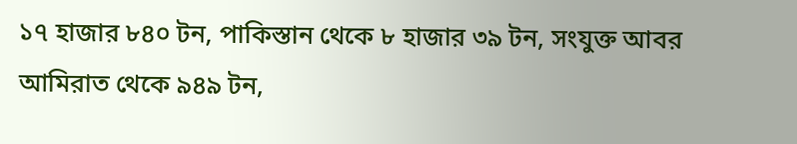১৭ হাজার ৮৪০ টন, পাকিস্তান থেকে ৮ হাজার ৩৯ টন, সংযুক্ত আবর আমিরাত থেকে ৯৪৯ টন,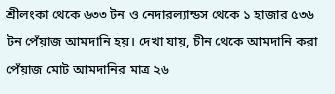শ্রীলংকা থেকে ৬৩৩ টন ও নেদারল্যান্ডস থেকে ১ হাজার ৫৩৬ টন পেঁয়াজ আমদানি হয়। দেখা যায়, চীন থেকে আমদানি করা পেঁয়াজ মোট আমদানির মাত্র ২৬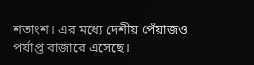শতাংশ। এর মধ্যে দেশীয় পেঁয়াজও পর্যাপ্ত বাজারে এসেছে।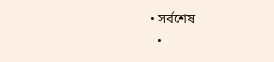• সর্বশেষ
  •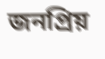জনপ্রিয়